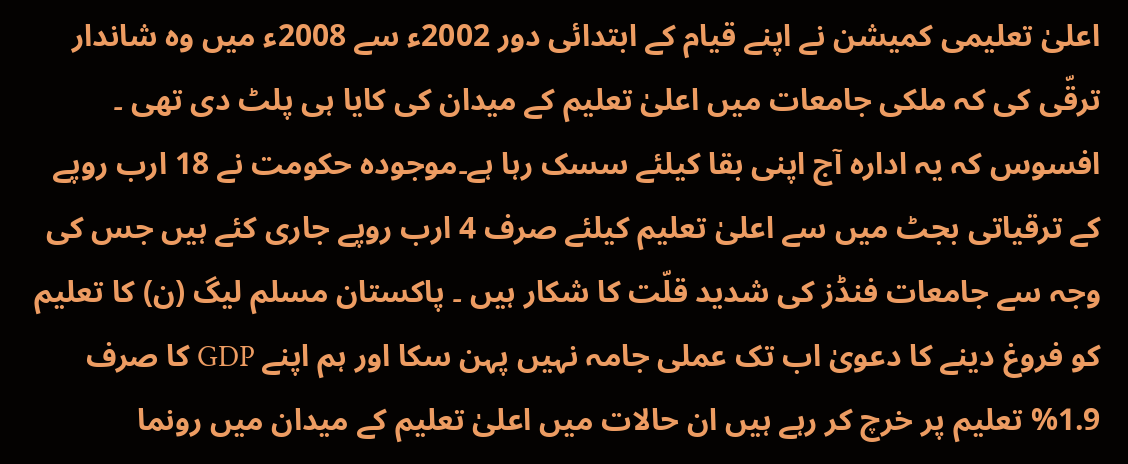اعلیٰ تعلیمی کمیشن نے اپنے قیام کے ابتدائی دور 2002ء سے 2008ء میں وہ شاندار ترقّی کی کہ ملکی جامعات میں اعلیٰ تعلیم کے میدان کی کایا ہی پلٹ دی تھی ۔ افسوس کہ یہ ادارہ آج اپنی بقا کیلئے سسک رہا ہے۔موجودہ حکومت نے 18 ارب روپے کے ترقیاتی بجٹ میں سے اعلیٰ تعلیم کیلئے صرف 4 ارب روپے جاری کئے ہیں جس کی وجہ سے جامعات فنڈز کی شدید قلّت کا شکار ہیں ۔ پاکستان مسلم لیگ (ن) کا تعلیم کو فروغ دینے کا دعویٰ اب تک عملی جامہ نہیں پہن سکا اور ہم اپنے GDP کا صرف 1.9% تعلیم پر خرچ کر رہے ہیں ان حالات میں اعلیٰ تعلیم کے میدان میں رونما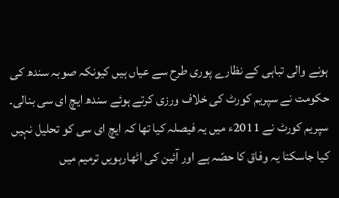ہونے والی تباہی کے نظارے پوری طرح سے عیاں ہیں کیونکہ صوبہ سندھ کی حکومت نے سپریم کورٹ کی خلاف ورزی کرتے ہوئے سندھ ایچ ای سی بنالی۔ سپریم کورٹ نے 2011ء میں یہ فیصلہ کیا تھا کہ ایچ ای سی کو تحلیل نہیں کیا جاسکتا یہ وفاق کا حصّہ ہے اور آئین کی اٹھارہویں ترمیم میں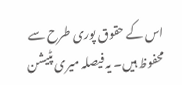اس کے حقوق پوری طرح سے محفوظ ہیں۔ یہ فیصلہ میری پٹیشن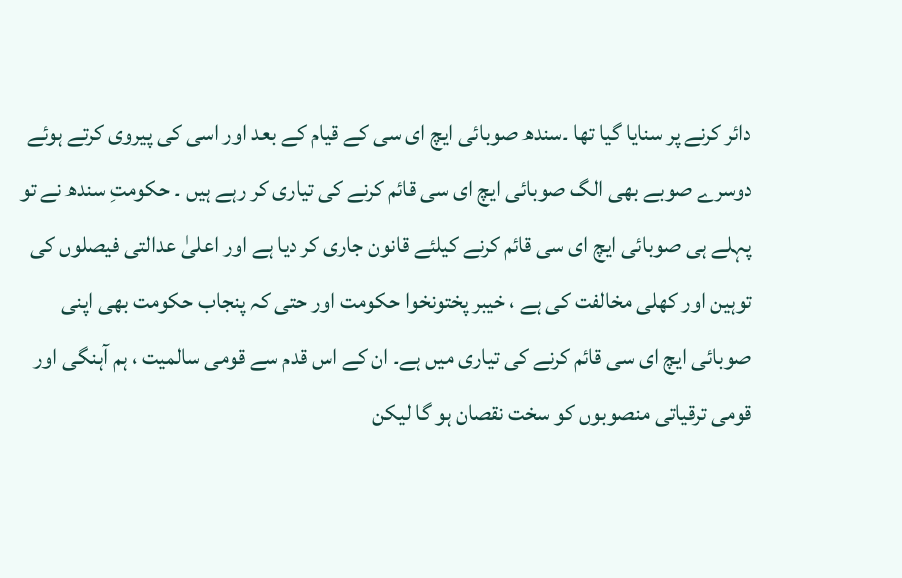دائر کرنے پر سنایا گیا تھا ۔سندھ صوبائی ایچ ای سی کے قیام کے بعد اور اسی کی پیروی کرتے ہوئے دوسرے صوبے بھی الگ صوبائی ایچ ای سی قائم کرنے کی تیاری کر رہے ہیں ۔ حکومتِ سندھ نے تو پہلے ہی صوبائی ایچ ای سی قائم کرنے کیلئے قانون جاری کر دیا ہے اور اعلیٰ عدالتی فیصلوں کی توہین اور کھلی مخالفت کی ہے ، خیبر پختونخوا حکومت اور حتی کہ پنجاب حکومت بھی اپنی صوبائی ایچ ای سی قائم کرنے کی تیاری میں ہے۔ ان کے اس قدم سے قومی سالمیت ، ہم آہنگی اور قومی ترقیاتی منصوبوں کو سخت نقصان ہو گا لیکن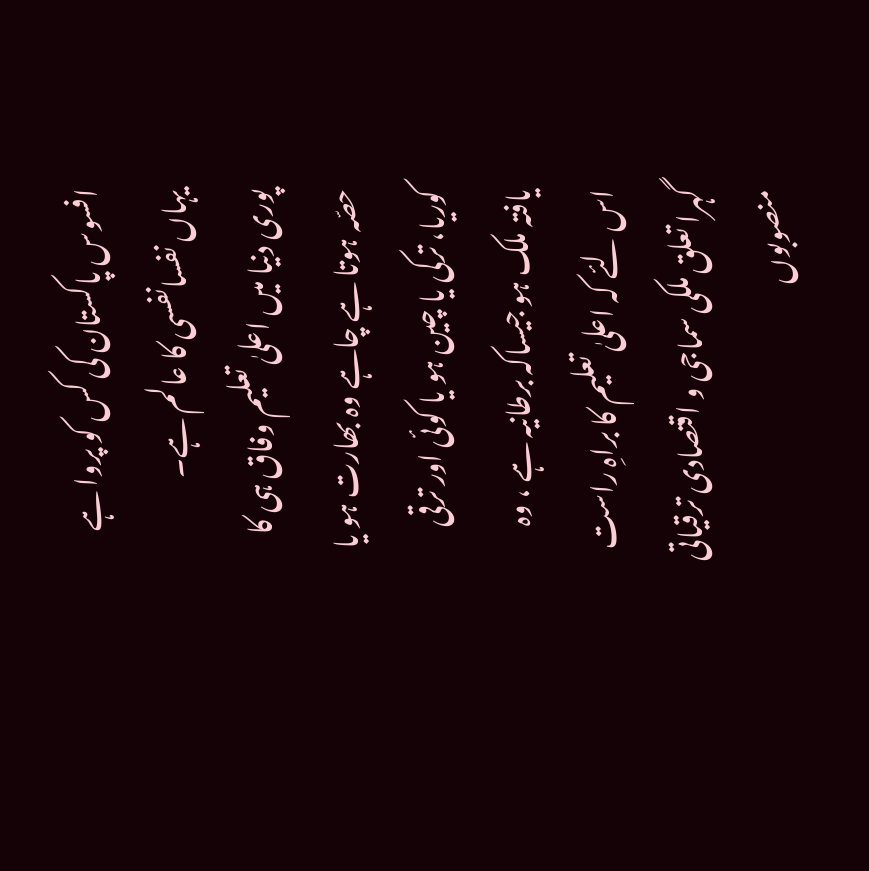افسوس پاکستان کی کس کو پروا ہے یہاں نفسانفسی کا عالم ہے۔
پوری دنیا میں اعلیٰ تعلیم وفاق ہی کا حصّہ ہوتا ہے چاہے وہ بھارت ہو یا کوریا، ترکی یا چین ہو یا کوئی اور ترقی یافتہ ملک ہو جیساکہ برطانیہ ہے ، وہ اس لئے کہ اعلیٰ تعلیم کا براہِ راست گہرا تعلق ملکی سماجی و اقتصادی ترقیاتی منصوبوں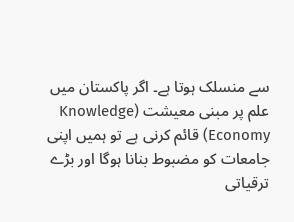سے منسلک ہوتا ہے۔ اگر پاکستان میں علم پر مبنی معیشت (Knowledge Economy) قائم کرنی ہے تو ہمیں اپنی جامعات کو مضبوط بنانا ہوگا اور بڑے ترقیاتی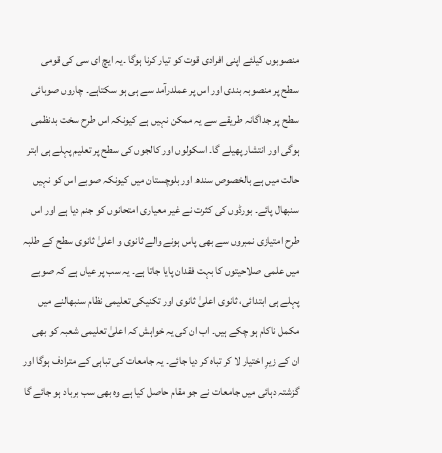منصوبوں کیلئے اپنی افرادی قوت کو تیار کرنا ہوگا ۔یہ ایچ ای سی کی قومی سطح پر منصوبہ بندی اور اس پر عملدرآمد سے ہی ہو سکتاہے۔ چاروں صوبائی سطح پر جداگانہ طریقے سے یہ ممکن نہیں ہے کیونکہ اس طرح سخت بدنظمی ہوگی اور انتشار پھیلے گا۔ اسکولوں اور کالجوں کی سطح پر تعلیم پہلے ہی ابتر حالت میں ہے بالخصوص سندھ اور بلوچستان میں کیونکہ صوبے اس کو نہیں سنبھال پائے۔ بورڈوں کی کثرت نے غیر معیاری امتحانوں کو جنم دیا ہے اور اس طرح امتیازی نمبروں سے بھی پاس ہونے والے ثانوی و اعلیٰ ثانوی سطح کے طلبہ میں علمی صلاحیتوں کا بہت فقدان پایا جاتا ہے۔ یہ سب پر عیاں ہے کہ صوبے پہلے ہی ابتدائی، ثانوی اعلیٰ ثانوی اور تکنیکی تعلیمی نظام سنبھالنے میں مکمل ناکام ہو چکے ہیں۔ اب ان کی یہ خواہش کہ اعلیٰ تعلیمی شعبہ کو بھی ان کے زیرِ اختیار لا کر تباہ کر دیا جائے۔ یہ جامعات کی تباہی کے مترادف ہوگا اور گزشتہ دہائی میں جامعات نے جو مقام حاصل کیا ہے وہ بھی سب برباد ہو جائے گا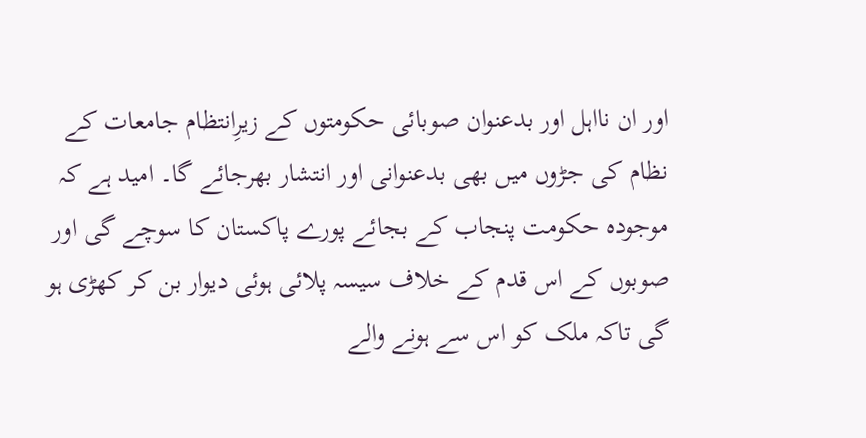اور ان نااہل اور بدعنوان صوبائی حکومتوں کے زیرِانتظام جامعات کے نظام کی جڑوں میں بھی بدعنوانی اور انتشار بھرجائے گا۔ امید ہے کہ موجودہ حکومت پنجاب کے بجائے پورے پاکستان کا سوچے گی اور صوبوں کے اس قدم کے خلاف سیسہ پلائی ہوئی دیوار بن کر کھڑی ہو گی تاکہ ملک کو اس سے ہونے والے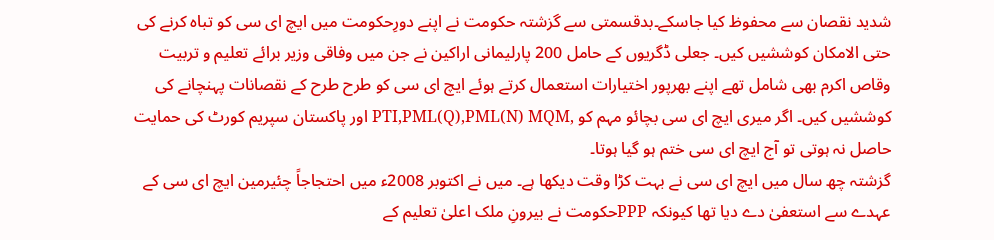شدید نقصان سے محفوظ کیا جاسکے۔بدقسمتی سے گزشتہ حکومت نے اپنے دورِحکومت میں ایچ ای سی کو تباہ کرنے کی حتی الامکان کوششیں کیں۔ جعلی ڈگریوں کے حامل 200 پارلیمانی اراکین نے جن میں وفاقی وزیر برائے تعلیم و تربیت وقاص اکرم بھی شامل تھے اپنے بھرپور اختیارات استعمال کرتے ہوئے ایچ ای سی کو طرح طرح کے نقصانات پہنچانے کی کوششیں کیں۔ اگر میری ایچ ای سی بچائو مہم کو ,PTI,PML(Q),PML(N) MQM اور پاکستان سپریم کورٹ کی حمایت حاصل نہ ہوتی تو آج ایچ ای سی ختم ہو گیا ہوتا۔
گزشتہ چھ سال میں ایچ ای سی نے بہت کڑا وقت دیکھا ہے۔ میں نے اکتوبر 2008ء میں احتجاجاً چئیرمین ایچ ای سی کے عہدے سے استعفیٰ دے دیا تھا کیونکہ PPPحکومت نے بیرونِ ملک اعلیٰ تعلیم کے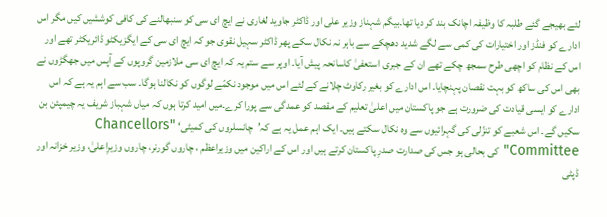لئے بھیجے گئے طلبہ کا وظیفہ اچانک بند کر دیا تھا۔بیگم شہناز وزیر علی اور ڈاکٹر جاوید لغاری نے ایچ ای سی کو سنبھالنے کی کافی کوششیں کیں مگر اس ادارے کو فنڈز اور اختیارات کی کمی سے لگے شدید دھچکے سے باہر نہ نکال سکے پھر ڈاکٹر سہیل نقوی جو کہ ایچ ای سی کے ایگزیکٹو ڈائریکٹر تھے اور اس کے نظام کو اچھی طرح سمجھ چکے تھے ان کے جبری استعفیٰ کاسانحہ پیش آیا۔ اوپر سے ستم یہ کہ ایچ ای سی ملازمین گروپوں کے آپس میں جھگڑوں نے بھی اس کی ساکھ کو بہت نقصان پہنچایا۔ اس ادارے کو بغیر رکاوٹ چلانے کے لئے اس میں موجود نکمّے لوگوں کو نکالنا ہوگا۔ سب سے اہم یہ ہے کہ اس ادارے کو ایسی قیادت کی ضرورت ہے جو پاکستان میں اعلیٰ تعلیم کے مقصد کو عمدگی سے پورا کرے۔میں امید کرتا ہوں کہ میاں شہباز شریف یہ چیمپئن بن سکیں گے۔ اس شعبے کو تنزّلی کی گہرائیوں سے وہ نکال سکتے ہیں۔ ایک اہم عمل یہ ہے کہ’چانسلروں کی کمیٹی‘ "Chancellors Committee" کی بحالی ہو جس کی صدارت صدرِ پاکستان کرتے ہیں اور اس کے اراکین میں وزیراعظم ، چاروں گورنر، چاروں وزیرِاعلیٰ، وزیر خزانہ اور ڈپٹی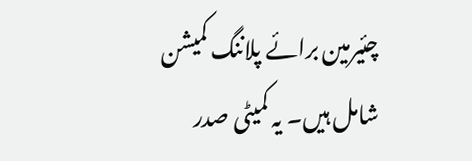چئیرمین برائے پلاننگ کمیشن شامل ہیں۔ یہ کمیٹی صدر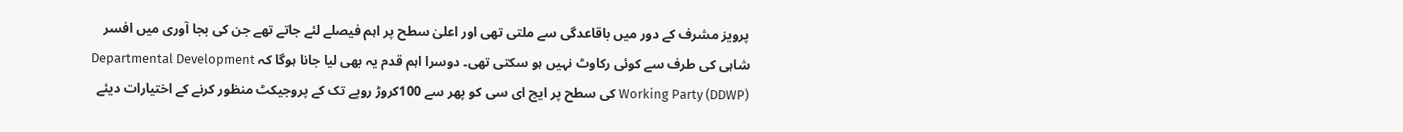پرویز مشرف کے دور میں باقاعدگی سے ملتی تھی اور اعلیٰ سطح پر اہم فیصلے لئے جاتے تھے جن کی بجا آوری میں افسر شاہی کی طرف سے کوئی رکاوٹ نہیں ہو سکتی تھی۔ دوسرا اہم قدم یہ بھی لیا جانا ہوگا کہ Departmental Development Working Party (DDWP) کی سطح پر ایچ ای سی کو پھر سے 100کروڑ روپے تک کے پروجیکٹ منظور کرنے کے اختیارات دیئے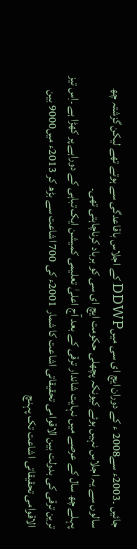جائیں ۔2003ء سے2008 ء کے دوران ایچ ای سی میںDDWP کے اجلاس باقاعدگی سے ہوتے تھے لیکن گزشتہ چھ سالوں سے یہ اجلاس نہیں ہوئے کیونکہ پچھلی حکومت ایچ ای سی کو برباد کرناچاہتی تھی۔
پہلے چھ سال کے عرصے میں نہایت شاندار ترقی کے بعد آج اعلیٰ تعلیمی کمیشن ایک تباہی کے دوراہے پر کھڑا ہے ۔اِس تیز ترین ترقی کی بدولت بین الاقوامی تحقیقاتی اشاعت کا شمار 2001ء کی 700 اشاعت سے بڑھ کر 2013ء میں9000 بین الاقوامی تحقیقاتی اشاعت تک پہنچ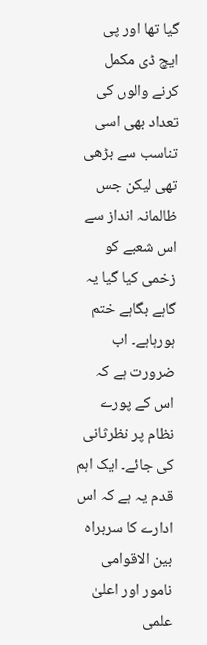گیا تھا اور پی ایچ ڈی مکمل کرنے والوں کی تعداد بھی اسی تناسب سے بڑھی تھی لیکن جس ظالمانہ انداز سے اس شعبے کو زخمی کیا گیا یہ گاہے بگاہے ختم ہورہاہے۔ اب ضرورت ہے کہ اس کے پورے نظام پر نظرثانی کی جائے۔ ایک اہم قدم یہ ہے کہ اس ادارے کا سربراہ بین الاقوامی نامور اور اعلیٰ علمی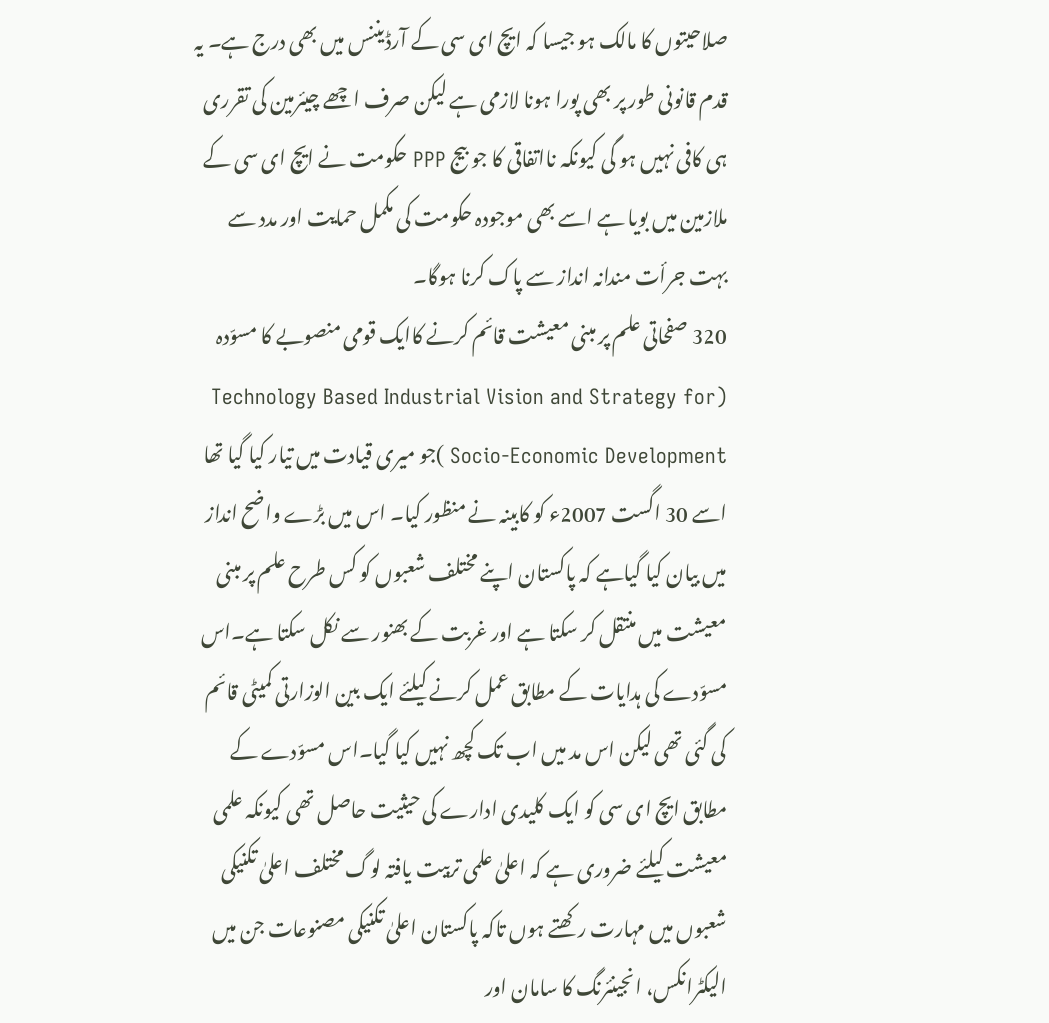صلاحیتوں کا مالک ہو جیسا کہ ایچ ای سی کے آرڈیننس میں بھی درج ہے۔ یہ قدم قانونی طور پر بھی پورا ہونا لازمی ہے لیکن صرف اچھے چیئرمین کی تقرری ہی کافی نہیں ہو گی کیونکہ نااتفاقی کا جو بیج PPP حکومت نے ایچ ای سی کے ملازمین میں بویا ہے اسے بھی موجودہ حکومت کی مکمل حمایت اور مدد سے بہت جرأت مندانہ انداز سے پاک کرنا ہوگا۔
320 صفحاتی علم پر مبنی معیشت قائم کرنے کاایک قومی منصوبے کا مسوّدہ (Technology Based Industrial Vision and Strategy for Socio-Economic Development )جو میری قیادت میں تیار کیا گیا تھا اسے 30 اگست 2007ء کو کابینہ نے منظور کیا۔ اس میں بڑے واضح انداز میں بیان کیا گیاہے کہ پاکستان اپنے مختلف شعبوں کو کس طرح علم پر مبنی معیشت میں منتقل کر سکتا ہے اور غربت کے بھنور سے نکل سکتا ہے۔اس مسوّدے کی ہدایات کے مطابق عمل کرنے کیلئے ایک بین الوزارتی کمیٹی قائم کی گئی تھی لیکن اس مد میں اب تک کچھ نہیں کیا گیا۔اس مسوّدے کے مطابق ایچ ای سی کو ایک کلیدی ادارے کی حیثیت حاصل تھی کیونکہ علمی معیشت کیلئے ضروری ہے کہ اعلیٰ علمی تربیت یافتہ لوگ مختلف اعلیٰ تکنیکی شعبوں میں مہارت رکھتے ہوں تاکہ پاکستان اعلیٰ تکنیکی مصنوعات جن میں الیکٹرانکس، انجینئرنگ کا سامان اور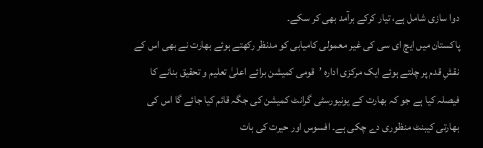دوا سازی شامل ہے، تیار کرکے برآمد بھی کر سکے۔
پاکستان میں ایچ ای سی کی غیر معمولی کامیابی کو مدنظر رکھتے ہوئے بھارت نے بھی اس کے نقشِ قدم پر چلتے ہوئے ایک مرکزی ادارہ ’قومی کمیشن برائے اعلیٰ تعلیم و تحقیق بنانے کا فیصلہ کیا ہے جو کہ بھارت کے یونیورسٹی گرانٹ کمیشن کی جگہ قائم کیا جائے گا اس کی بھارتی کیبنٹ منظوری دے چکی ہے۔ افسوس اور حیرت کی بات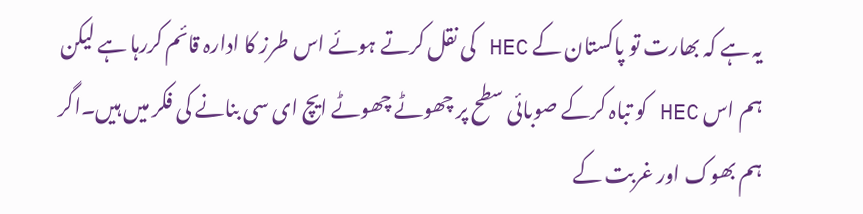یہ ہے کہ بھارت تو پاکستان کے HEC کی نقل کرتے ہوئے اس طرز کا ادارہ قائم کررہا ہے لیکن ہم اس HEC کو تباہ کرکے صوبائی سطح پر چھوٹے چھوٹے ایچ ای سی بنانے کی فکر میں ہیں۔اگر ہم بھوک اور غربت کے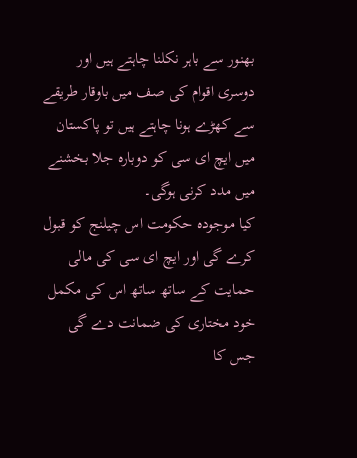بھنور سے باہر نکلنا چاہتے ہیں اور دوسری اقوام کی صف میں باوقار طریقے سے کھڑے ہونا چاہتے ہیں تو پاکستان میں ایچ ای سی کو دوبارہ جلا بخشنے میں مدد کرنی ہوگی۔
کیا موجودہ حکومت اس چیلنج کو قبول کرے گی اور ایچ ای سی کی مالی حمایت کے ساتھ ساتھ اس کی مکمل خود مختاری کی ضمانت دے گی جس کا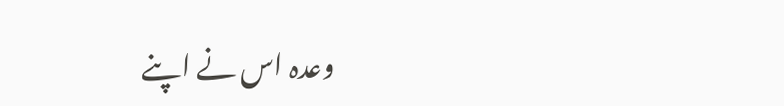وعدہ اس نے اپنے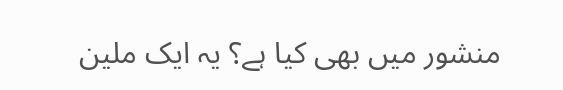منشور میں بھی کیا ہے؟ یہ ایک ملین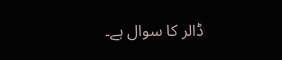ڈالر کا سوال ہے۔